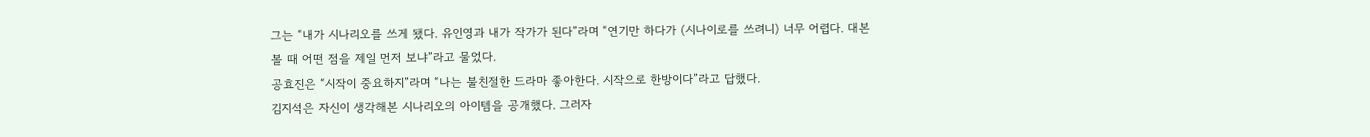그는 “내가 시나리오를 쓰게 됐다. 유인영과 내가 작가가 된다”라며 “연기만 하다가 (시나이로를 쓰려니) 너무 어렵다. 대본 볼 때 어떤 점을 제일 먼저 보냐”라고 물었다.
공효진은 “시작이 중요하지”라며 “나는 불친절한 드라마 좋아한다. 시작으로 한방이다”라고 답했다.
김지석은 자신이 생각해본 시나리오의 아이템을 공개했다. 그러자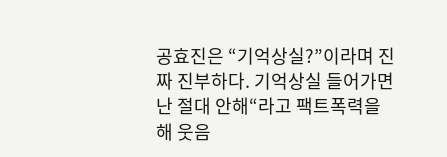공효진은 “기억상실?”이라며 진짜 진부하다. 기억상실 들어가면 난 절대 안해“라고 팩트폭력을 해 웃음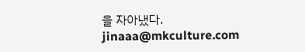을 자아냈다. jinaaa@mkculture.com